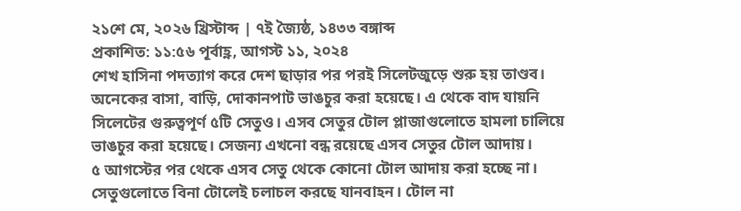২১শে মে, ২০২৬ খ্রিস্টাব্দ | ৭ই জ্যৈষ্ঠ, ১৪৩৩ বঙ্গাব্দ
প্রকাশিত: ১১:৫৬ পূর্বাহ্ণ, আগস্ট ১১, ২০২৪
শেখ হাসিনা পদত্যাগ করে দেশ ছাড়ার পর পরই সিলেটজুড়ে শুরু হয় তাণ্ডব। অনেকের বাসা, বাড়ি, দোকানপাট ভাঙচুর করা হয়েছে। এ থেকে বাদ যায়নি সিলেটের গুরুত্বপূর্ণ ৫টি সেতুও। এসব সেতুর টোল প্লাজাগুলোতে হামলা চালিয়ে ভাঙচুর করা হয়েছে। সেজন্য এখনো বন্ধ রয়েছে এসব সেতুর টোল আদায়।
৫ আগস্টের পর থেকে এসব সেতু থেকে কোনো টোল আদায় করা হচ্ছে না। সেতুগুলোতে বিনা টোলেই চলাচল করছে যানবাহন। টোল না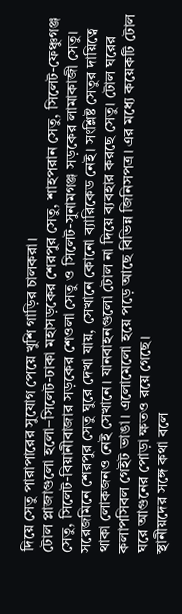দিয়ে সেতু পারাপারের সুযোগ পেয়ে খুশি গাড়ির চালকরা।
টোল প্লাজাগুলো হলো–সিলেট-ঢাকা মহাসড়কের শেরপুর সেতু, শাহপরান সেতু, সিলেট-ফেঞ্চুগঞ্জ সেতু, সিলেট-বিয়ানীবাজার সড়কের শেওলা সেতু ও সিলেট-সুনামগঞ্জ সড়কের লামাকাজী সেতু।
সরেজমিনে শেরপুর সেতু ঘুরে দেখা যায়, সেখানে কোনো ব্যারিকেড নেই। সংশ্লিষ্ট সেতুর দায়িত্বে থাকা লোকজনও নেই সেখানে। যানবাহনগুলো টোল না দিয়ে ব্যবহার করছে সেতু। টোল ঘরের কলাপসিবল গেইট ভাঙা। এলোমেলো হয়ে পড়ে আছে বিভিন্ন জিনিসপত্র। এর মধ্যে কয়েকটি টোল ঘরে আগুনের পোড়া ক্ষতও রয়ে গেছে।
স্থানীয়দের সঙ্গে কথা বলে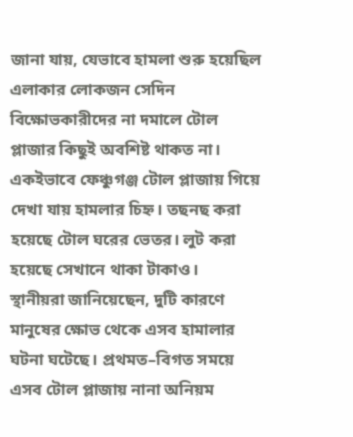জানা যায়, যেভাবে হামলা শুরু হয়েছিল এলাকার লোকজন সেদিন বিক্ষোভকারীদের না দমালে টোল প্লাজার কিছুই অবশিষ্ট থাকত না। একইভাবে ফেঞ্চুগঞ্জ টোল প্লাজায় গিয়ে দেখা যায় হামলার চিহ্ন। তছনছ করা হয়েছে টোল ঘরের ভেতর। লুট করা হয়েছে সেখানে থাকা টাকাও।
স্থানীয়রা জানিয়েছেন, দুটি কারণে মানুষের ক্ষোভ থেকে এসব হামালার ঘটনা ঘটেছে। প্রথমত–বিগত সময়ে এসব টোল প্লাজায় নানা অনিয়ম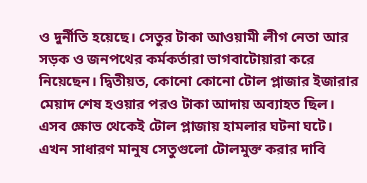ও দুর্নীতি হয়েছে। সেতুর টাকা আওয়ামী লীগ নেতা আর সড়ক ও জনপথের কর্মকর্তারা ভাগবাটোয়ারা করে নিয়েছেন। দ্বিতীয়ত, কোনো কোনো টোল প্লাজার ইজারার মেয়াদ শেষ হওয়ার পরও টাকা আদায় অব্যাহত ছিল। এসব ক্ষোভ থেকেই টোল প্লাজায় হামলার ঘটনা ঘটে। এখন সাধারণ মানুষ সেতুগুলো টোলমুক্ত করার দাবি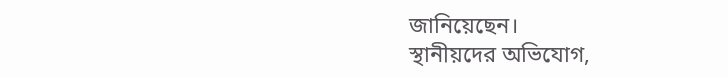জানিয়েছেন।
স্থানীয়দের অভিযোগ,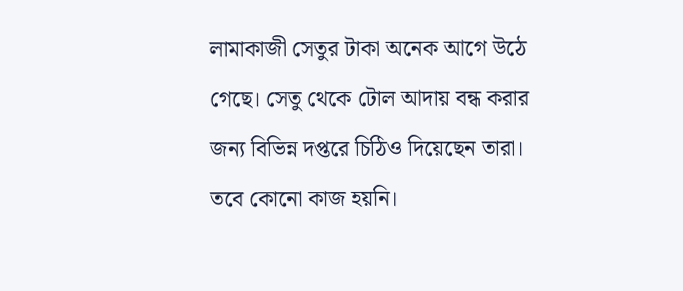লামাকাজী সেতুর টাকা অনেক আগে উঠে গেছে। সেতু থেকে টোল আদায় বন্ধ করার জন্য বিভিন্ন দপ্তরে চিঠিও দিয়েছেন তারা। তবে কোনো কাজ হয়নি।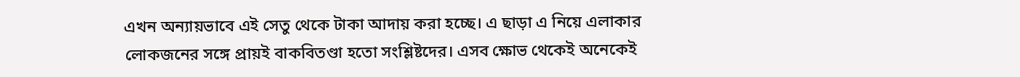এখন অন্যায়ভাবে এই সেতু থেকে টাকা আদায় করা হচ্ছে। এ ছাড়া এ নিয়ে এলাকার লোকজনের সঙ্গে প্রায়ই বাকবিতণ্ডা হতো সংশ্লিষ্টদের। এসব ক্ষোভ থেকেই অনেকেই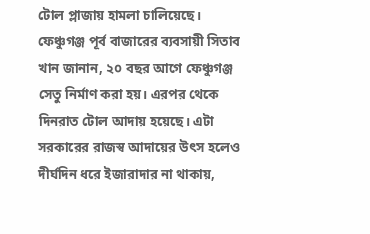টোল প্লাজায় হামলা চালিয়েছে।
ফেঞ্চুগঞ্জ পূর্ব বাজারের ব্যবসায়ী সিতাব খান জানান, ২০ বছর আগে ফেঞ্চুগঞ্জ সেতু নির্মাণ করা হয়। এরপর থেকে দিনরাত টোল আদায় হয়েছে। এটা সরকারের রাজস্ব আদায়ের উৎস হলেও দীর্ঘদিন ধরে ইজারাদার না থাকায়,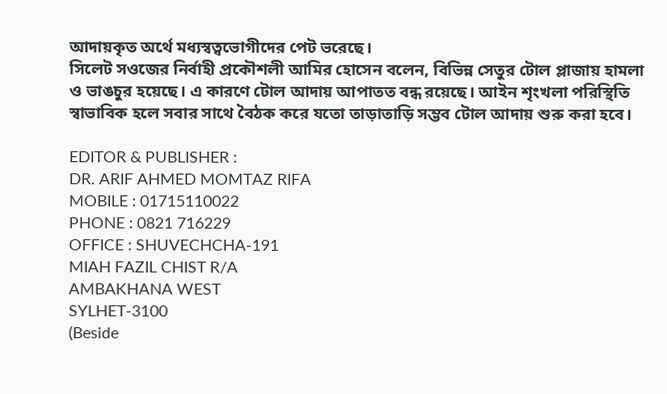আদায়কৃত অর্থে মধ্যস্বত্বভোগীদের পেট ভরেছে।
সিলেট সওজের নির্বাহী প্রকৌশলী আমির হোসেন বলেন, বিভিন্ন সেতুর টোল প্লাজায় হামলা ও ভাঙচুর হয়েছে। এ কারণে টোল আদায় আপাতত বন্ধ রয়েছে। আইন শৃংখলা পরিস্থিতি স্বাভাবিক হলে সবার সাথে বৈঠক করে যতো তাড়াতাড়ি সম্ভব টোল আদায় শুরু করা হবে।

EDITOR & PUBLISHER :
DR. ARIF AHMED MOMTAZ RIFA
MOBILE : 01715110022
PHONE : 0821 716229
OFFICE : SHUVECHCHA-191
MIAH FAZIL CHIST R/A
AMBAKHANA WEST
SYLHET-3100
(Beside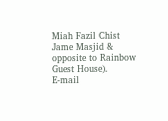Miah Fazil Chist Jame Masjid & opposite to Rainbow Guest House).
E-mail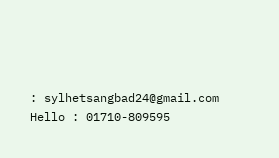: sylhetsangbad24@gmail.com
Hello : 01710-809595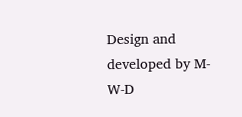Design and developed by M-W-D